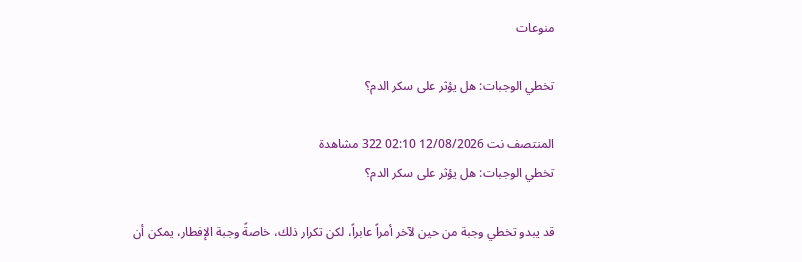منوعات

تخطي الوجبات: هل يؤثر على سكر الدم؟

المنتصف نت 12/08/2026 02:10 322 مشاهدة
تخطي الوجبات: هل يؤثر على سكر الدم؟

قد يبدو تخطي وجبة من حين لآخر أمراً عابراً، لكن تكرار ذلك، خاصةً وجبة الإفطار، يمكن أن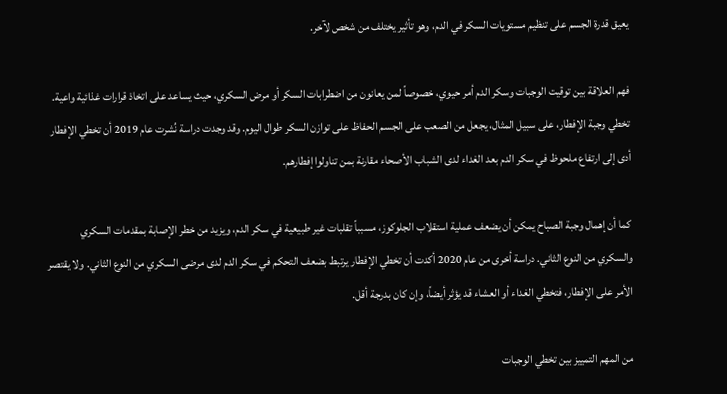يعيق قدرة الجسم على تنظيم مستويات السكر في الدم، وهو تأثير يختلف من شخص لآخر.

فهم العلاقة بين توقيت الوجبات وسكر الدم أمر حيوي، خصوصاً لمن يعانون من اضطرابات السكر أو مرض السكري، حيث يساعد على اتخاذ قرارات غذائية واعية. تخطي وجبة الإفطار، على سبيل المثال، يجعل من الصعب على الجسم الحفاظ على توازن السكر طوال اليوم. وقد وجدت دراسة نُشرت عام 2019 أن تخطي الإفطار أدى إلى ارتفاع ملحوظ في سكر الدم بعد الغداء لدى الشباب الأصحاء مقارنة بمن تناولوا إفطارهم.

كما أن إهمال وجبة الصباح يمكن أن يضعف عملية استقلاب الجلوكوز، مسبباً تقلبات غير طبيعية في سكر الدم، ويزيد من خطر الإصابة بمقدمات السكري والسكري من النوع الثاني. دراسة أخرى من عام 2020 أكدت أن تخطي الإفطار يرتبط بضعف التحكم في سكر الدم لدى مرضى السكري من النوع الثاني. ولا يقتصر الأمر على الإفطار، فتخطي الغداء أو العشاء قد يؤثر أيضاً، وإن كان بدرجة أقل.

من المهم التمييز بين تخطي الوجبات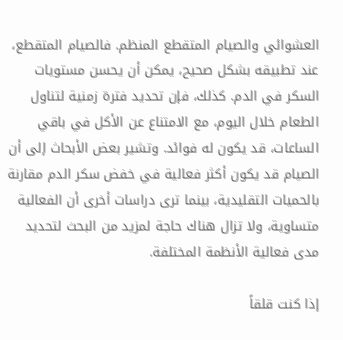العشوائي والصيام المتقطع المنظم. فالصيام المتقطع، عند تطبيقه بشكل صحيح، يمكن أن يحسن مستويات السكر في الدم. كذلك، فإن تحديد فترة زمنية لتناول الطعام خلال اليوم، مع الامتناع عن الأكل في باقي الساعات، قد يكون له فوائد. وتشير بعض الأبحاث إلى أن الصيام قد يكون أكثر فعالية في خفض سكر الدم مقارنة بالحميات التقليدية، بينما ترى دراسات أخرى أن الفعالية متساوية، ولا تزال هناك حاجة لمزيد من البحث لتحديد مدى فعالية الأنظمة المختلفة.

إذا كنت قلقاً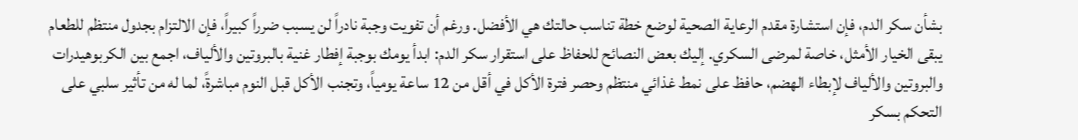بشأن سكر الدم، فإن استشارة مقدم الرعاية الصحية لوضع خطة تناسب حالتك هي الأفضل. ورغم أن تفويت وجبة نادراً لن يسبب ضرراً كبيراً، فإن الالتزام بجدول منتظم للطعام يبقى الخيار الأمثل، خاصة لمرضى السكري. إليك بعض النصائح للحفاظ على استقرار سكر الدم: ابدأ يومك بوجبة إفطار غنية بالبروتين والألياف، اجمع بين الكربوهيدرات والبروتين والألياف لإبطاء الهضم، حافظ على نمط غذائي منتظم وحصر فترة الأكل في أقل من 12 ساعة يومياً، وتجنب الأكل قبل النوم مباشرةً، لما له من تأثير سلبي على التحكم بسكر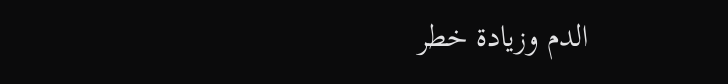الدم وزيادة خطر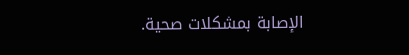الإصابة بمشكلات صحية.